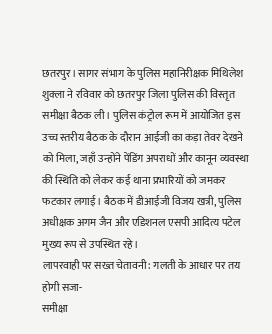छतरपुर। सागर संभाग के पुलिस महानिरीक्षक मिथिलेश शुक्ला ने रविवार को छतरपुर जिला पुलिस की विस्तृत समीक्षा बैठक ली। पुलिस कंट्रोल रूम में आयोजित इस उच्च स्तरीय बैठक के दौरान आईजी का कड़ा तेवर देखने को मिला, जहाँ उन्होंने पेंडिंग अपराधों और कानून व्यवस्था की स्थिति को लेकर कई थाना प्रभारियों को जमकर फटकार लगाई। बैठक में डीआईजी विजय खत्री, पुलिस अधीक्षक अगम जैन और एडिशनल एसपी आदित्य पटेल मुख्य रूप से उपस्थित रहे।
लापरवाही पर सख्त चेतावनी: गलती के आधार पर तय होगी सजा-
समीक्षा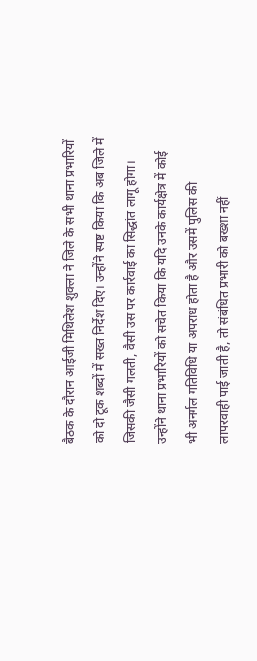बैठक के दौरान आईजी मिथिलेश शुक्ला ने जिले के सभी थाना प्रभारियों को दो टूक शब्दों में सख्त निर्देश दिए। उन्होंने स्पष्ट किया कि अब जिले में जिसकी जैसी गलती, वैसी उस पर कार्रवाई का सिद्धांत लागू होगा। उन्होंने थाना प्रभारियों को सचेत किया कि यदि उनके कार्यक्षेत्र में कोई भी अनर्गल गतिविधि या अपराध होता है और उसमें पुलिस की लापरवाही पाई जाती है, तो संबंधित प्रभारी को बख्शा नहीं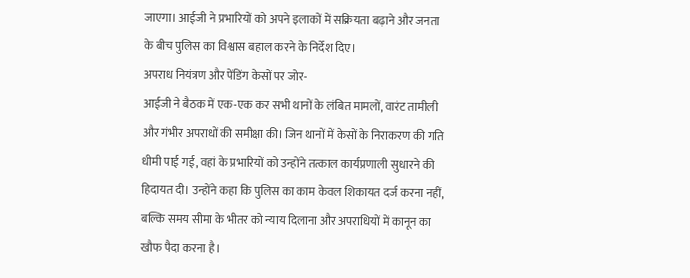जाएगा। आईजी ने प्रभारियों को अपने इलाकों में सक्रियता बढ़ाने और जनता के बीच पुलिस का विश्वास बहाल करने के निर्देश दिए।
अपराध नियंत्रण और पेंडिंग केसों पर जोर-
आईजी ने बैठक में एक-एक कर सभी थानों के लंबित मामलों, वारंट तामीली और गंभीर अपराधों की समीक्षा की। जिन थानों में केसों के निराकरण की गति धीमी पाई गई, वहां के प्रभारियों को उन्होंने तत्काल कार्यप्रणाली सुधारने की हिदायत दी। उन्होंने कहा कि पुलिस का काम केवल शिकायत दर्ज करना नहीं, बल्कि समय सीमा के भीतर को न्याय दिलाना और अपराधियों में कानून का खौफ पैदा करना है।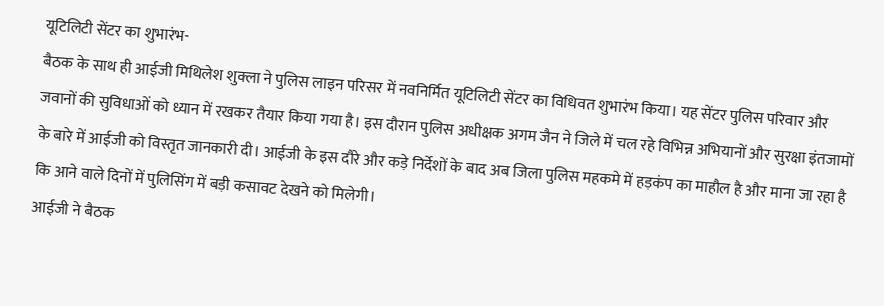यूटिलिटी सेंटर का शुभारंभ-
बैठक के साथ ही आईजी मिथिलेश शुक्ला ने पुलिस लाइन परिसर में नवनिर्मित यूटिलिटी सेंटर का विधिवत शुभारंभ किया। यह सेंटर पुलिस परिवार और जवानों की सुविधाओं को ध्यान में रखकर तैयार किया गया है। इस दौरान पुलिस अधीक्षक अगम जैन ने जिले में चल रहे विभिन्न अभियानों और सुरक्षा इंतजामों के बारे में आईजी को विस्तृत जानकारी दी। आईजी के इस दौरे और कड़े निर्देशों के बाद अब जिला पुलिस महकमे में हड़कंप का माहौल है और माना जा रहा है कि आने वाले दिनों में पुलिसिंग में बड़ी कसावट देखने को मिलेगी।
आईजी ने बैठक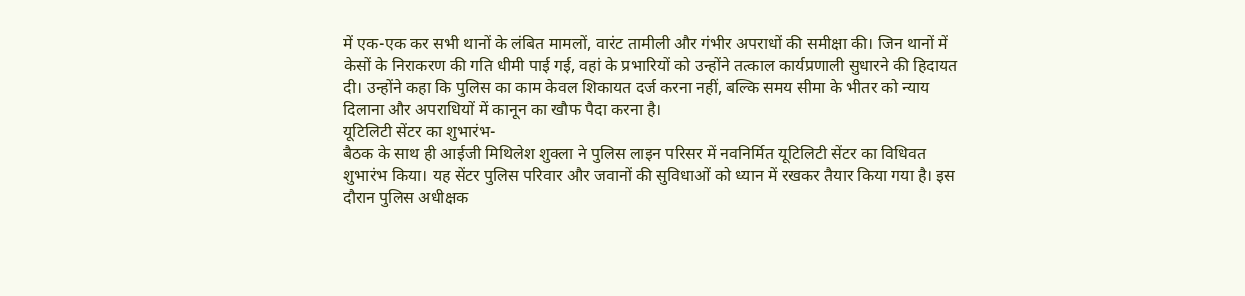में एक-एक कर सभी थानों के लंबित मामलों, वारंट तामीली और गंभीर अपराधों की समीक्षा की। जिन थानों में केसों के निराकरण की गति धीमी पाई गई, वहां के प्रभारियों को उन्होंने तत्काल कार्यप्रणाली सुधारने की हिदायत दी। उन्होंने कहा कि पुलिस का काम केवल शिकायत दर्ज करना नहीं, बल्कि समय सीमा के भीतर को न्याय दिलाना और अपराधियों में कानून का खौफ पैदा करना है।
यूटिलिटी सेंटर का शुभारंभ-
बैठक के साथ ही आईजी मिथिलेश शुक्ला ने पुलिस लाइन परिसर में नवनिर्मित यूटिलिटी सेंटर का विधिवत शुभारंभ किया। यह सेंटर पुलिस परिवार और जवानों की सुविधाओं को ध्यान में रखकर तैयार किया गया है। इस दौरान पुलिस अधीक्षक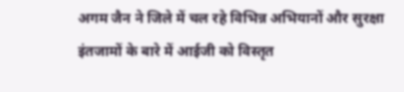अगम जैन ने जिले में चल रहे विभिन्न अभियानों और सुरक्षा इंतजामों के बारे में आईजी को विस्तृत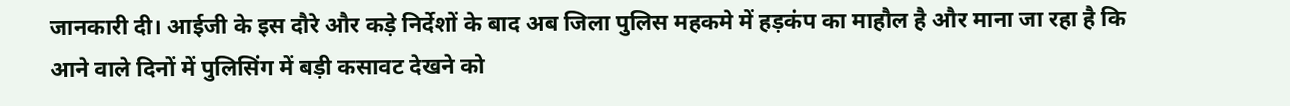जानकारी दी। आईजी के इस दौरे और कड़े निर्देशों के बाद अब जिला पुलिस महकमे में हड़कंप का माहौल है और माना जा रहा है कि आने वाले दिनों में पुलिसिंग में बड़ी कसावट देखने को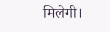मिलेगी।